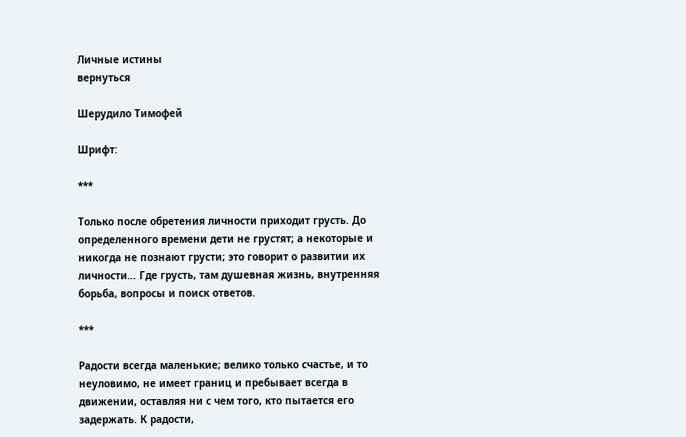Личные истины
вернуться

Шерудило Тимофей

Шрифт:

***

Только после обретения личности приходит грусть. До определенного времени дети не грустят; а некоторые и никогда не познают грусти; это говорит о развитии их личности… Где грусть, там душевная жизнь, внутренняя борьба, вопросы и поиск ответов.

***

Радости всегда маленькие; велико только счастье, и то неуловимо, не имеет границ и пребывает всегда в движении, оставляя ни с чем того, кто пытается его задержать. К радости,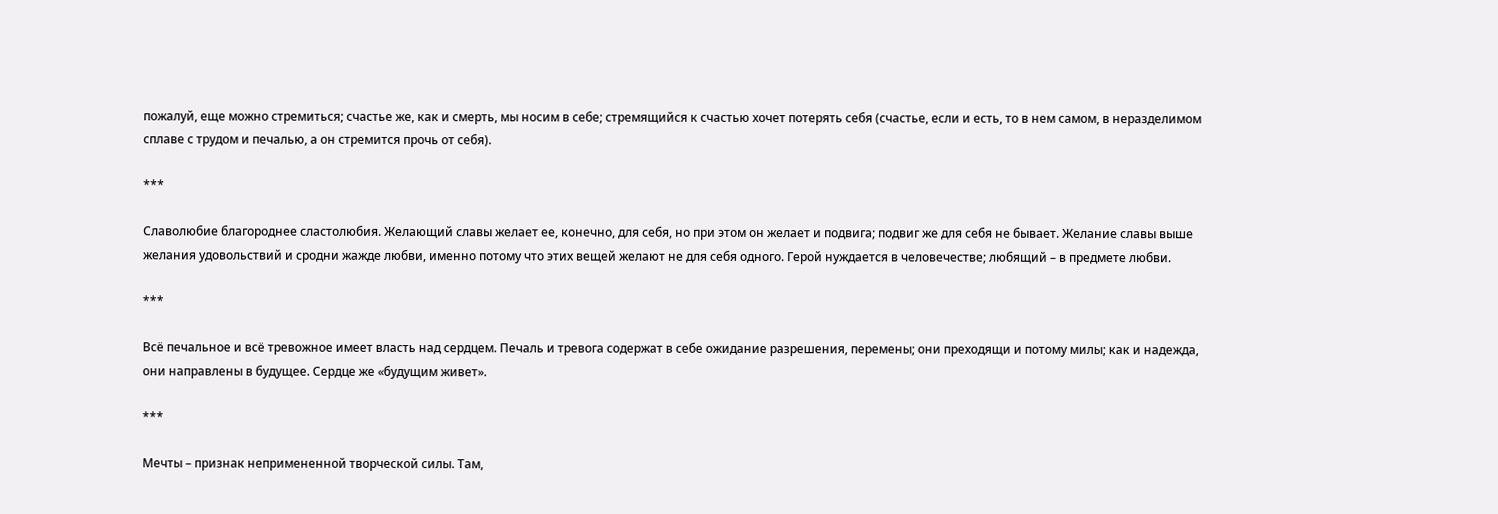пожалуй, еще можно стремиться; счастье же, как и смерть, мы носим в себе; стремящийся к счастью хочет потерять себя (счастье, если и есть, то в нем самом, в неразделимом сплаве с трудом и печалью, а он стремится прочь от себя).

***

Славолюбие благороднее сластолюбия. Желающий славы желает ее, конечно, для себя, но при этом он желает и подвига; подвиг же для себя не бывает. Желание славы выше желания удовольствий и сродни жажде любви, именно потому что этих вещей желают не для себя одного. Герой нуждается в человечестве; любящий – в предмете любви.

***

Всё печальное и всё тревожное имеет власть над сердцем. Печаль и тревога содержат в себе ожидание разрешения, перемены; они преходящи и потому милы; как и надежда, они направлены в будущее. Сердце же «будущим живет».

***

Мечты – признак непримененной творческой силы. Там,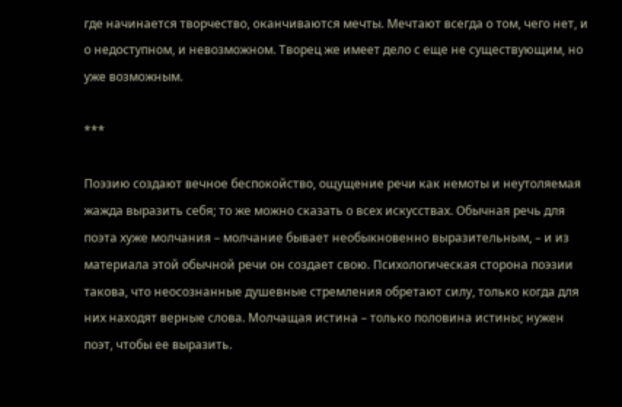где начинается творчество, оканчиваются мечты. Мечтают всегда о том, чего нет, и о недоступном, и невозможном. Творец же имеет дело с еще не существующим, но уже возможным.

***

Поэзию создают вечное беспокойство, ощущение речи как немоты и неутоляемая жажда выразить себя; то же можно сказать о всех искусствах. Обычная речь для поэта хуже молчания – молчание бывает необыкновенно выразительным, – и из материала этой обычной речи он создает свою. Психологическая сторона поэзии такова, что неосознанные душевные стремления обретают силу, только когда для них находят верные слова. Молчащая истина – только половина истины; нужен поэт, чтобы ее выразить.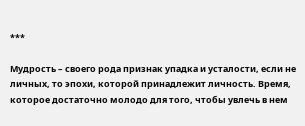***

Мудрость – своего рода признак упадка и усталости, если не личных, то эпохи, которой принадлежит личность. Время, которое достаточно молодо для того, чтобы увлечь в нем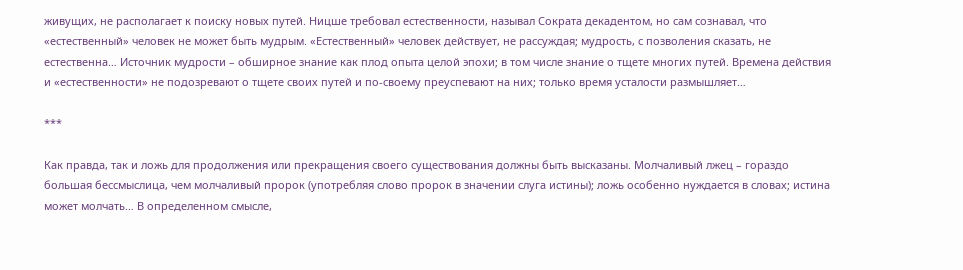живущих, не располагает к поиску новых путей. Ницше требовал естественности, называл Сократа декадентом, но сам сознавал, что «естественный» человек не может быть мудрым. «Естественный» человек действует, не рассуждая; мудрость, с позволения сказать, не естественна… Источник мудрости – обширное знание как плод опыта целой эпохи; в том числе знание о тщете многих путей. Времена действия и «естественности» не подозревают о тщете своих путей и по-своему преуспевают на них; только время усталости размышляет…

***

Как правда, так и ложь для продолжения или прекращения своего существования должны быть высказаны. Молчаливый лжец – гораздо большая бессмыслица, чем молчаливый пророк (употребляя слово пророк в значении слуга истины); ложь особенно нуждается в словах; истина может молчать… В определенном смысле,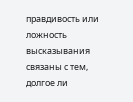правдивость или ложность высказывания связаны с тем, долгое ли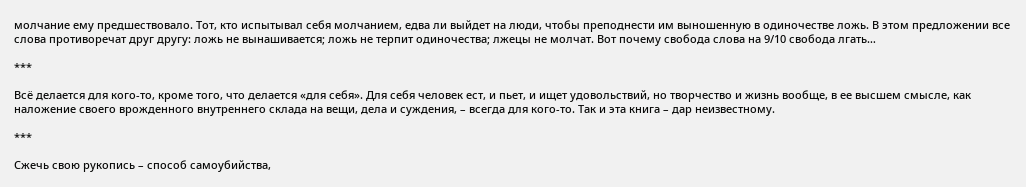молчание ему предшествовало. Тот, кто испытывал себя молчанием, едва ли выйдет на люди, чтобы преподнести им выношенную в одиночестве ложь. В этом предложении все слова противоречат друг другу: ложь не вынашивается; ложь не терпит одиночества; лжецы не молчат. Вот почему свобода слова на 9/10 свобода лгать…

***

Всё делается для кого-то, кроме того, что делается «для себя». Для себя человек ест, и пьет, и ищет удовольствий, но творчество и жизнь вообще, в ее высшем смысле, как наложение своего врожденного внутреннего склада на вещи, дела и суждения, – всегда для кого-то. Так и эта книга – дар неизвестному.

***

Сжечь свою рукопись – способ самоубийства,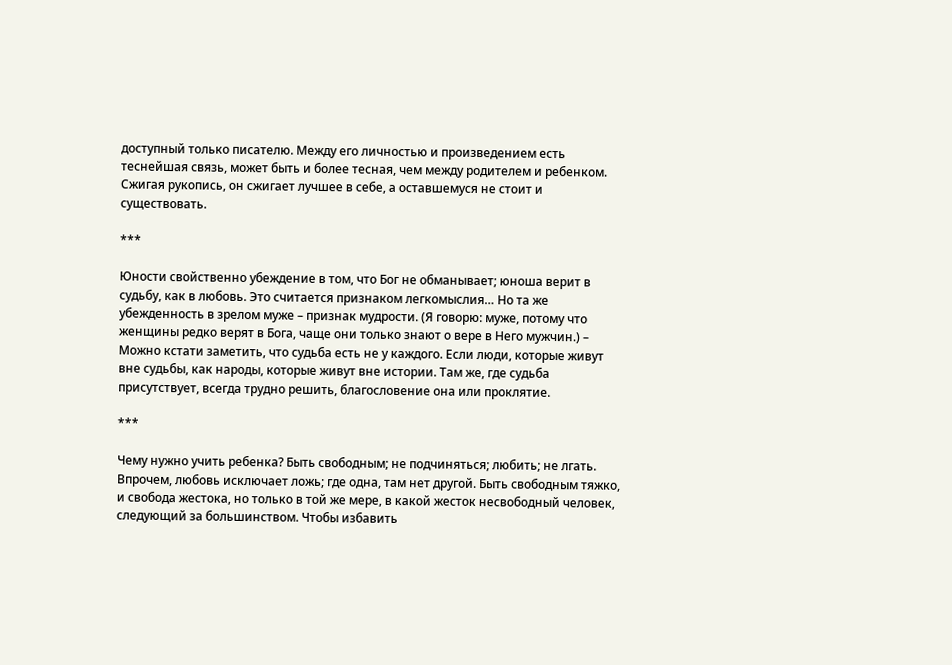доступный только писателю. Между его личностью и произведением есть теснейшая связь, может быть и более тесная, чем между родителем и ребенком. Сжигая рукопись, он сжигает лучшее в себе, а оставшемуся не стоит и существовать.

***

Юности свойственно убеждение в том, что Бог не обманывает; юноша верит в судьбу, как в любовь. Это считается признаком легкомыслия… Но та же убежденность в зрелом муже – признак мудрости. (Я говорю: муже, потому что женщины редко верят в Бога, чаще они только знают о вере в Него мужчин.) – Можно кстати заметить, что судьба есть не у каждого. Если люди, которые живут вне судьбы, как народы, которые живут вне истории. Там же, где судьба присутствует, всегда трудно решить, благословение она или проклятие.

***

Чему нужно учить ребенка? Быть свободным; не подчиняться; любить; не лгать. Впрочем, любовь исключает ложь; где одна, там нет другой. Быть свободным тяжко, и свобода жестока, но только в той же мере, в какой жесток несвободный человек, следующий за большинством. Чтобы избавить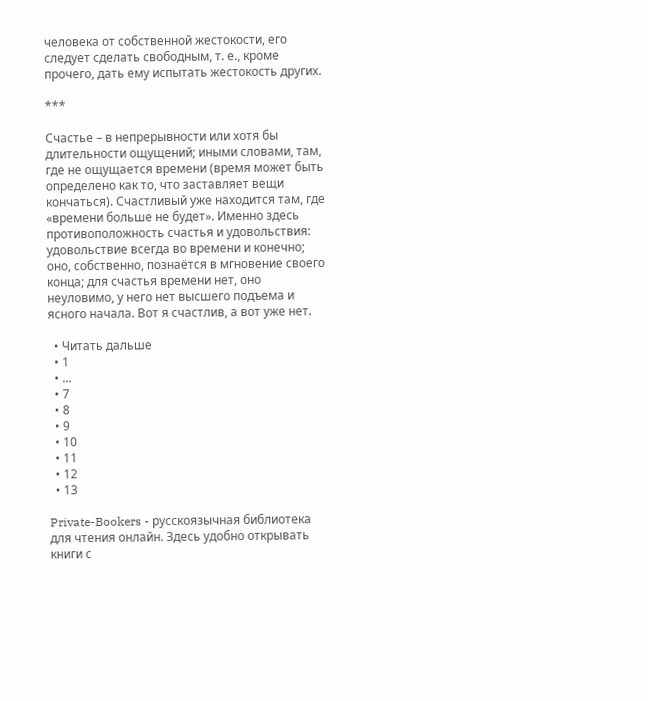человека от собственной жестокости, его следует сделать свободным, т. е., кроме прочего, дать ему испытать жестокость других.

***

Счастье – в непрерывности или хотя бы длительности ощущений; иными словами, там, где не ощущается времени (время может быть определено как то, что заставляет вещи кончаться). Счастливый уже находится там, где «времени больше не будет». Именно здесь противоположность счастья и удовольствия: удовольствие всегда во времени и конечно; оно, собственно, познаётся в мгновение своего конца; для счастья времени нет, оно неуловимо, у него нет высшего подъема и ясного начала. Вот я счастлив, а вот уже нет.

  • Читать дальше
  • 1
  • ...
  • 7
  • 8
  • 9
  • 10
  • 11
  • 12
  • 13

Private-Bookers - русскоязычная библиотека для чтения онлайн. Здесь удобно открывать книги с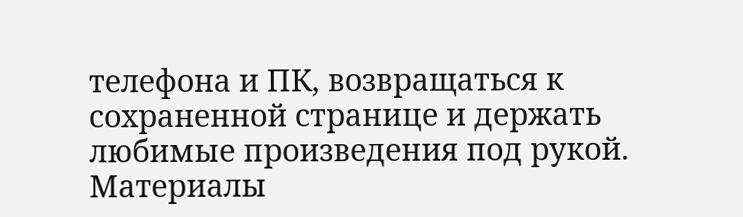телефона и ПК, возвращаться к сохраненной странице и держать любимые произведения под рукой. Материалы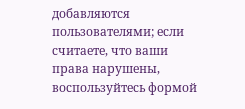добавляются пользователями; если считаете, что ваши права нарушены, воспользуйтесь формой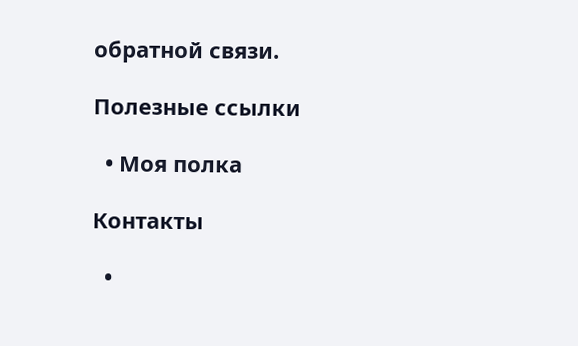обратной связи.

Полезные ссылки

  • Моя полка

Контакты

  •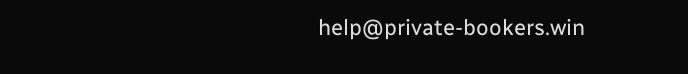help@private-bookers.win